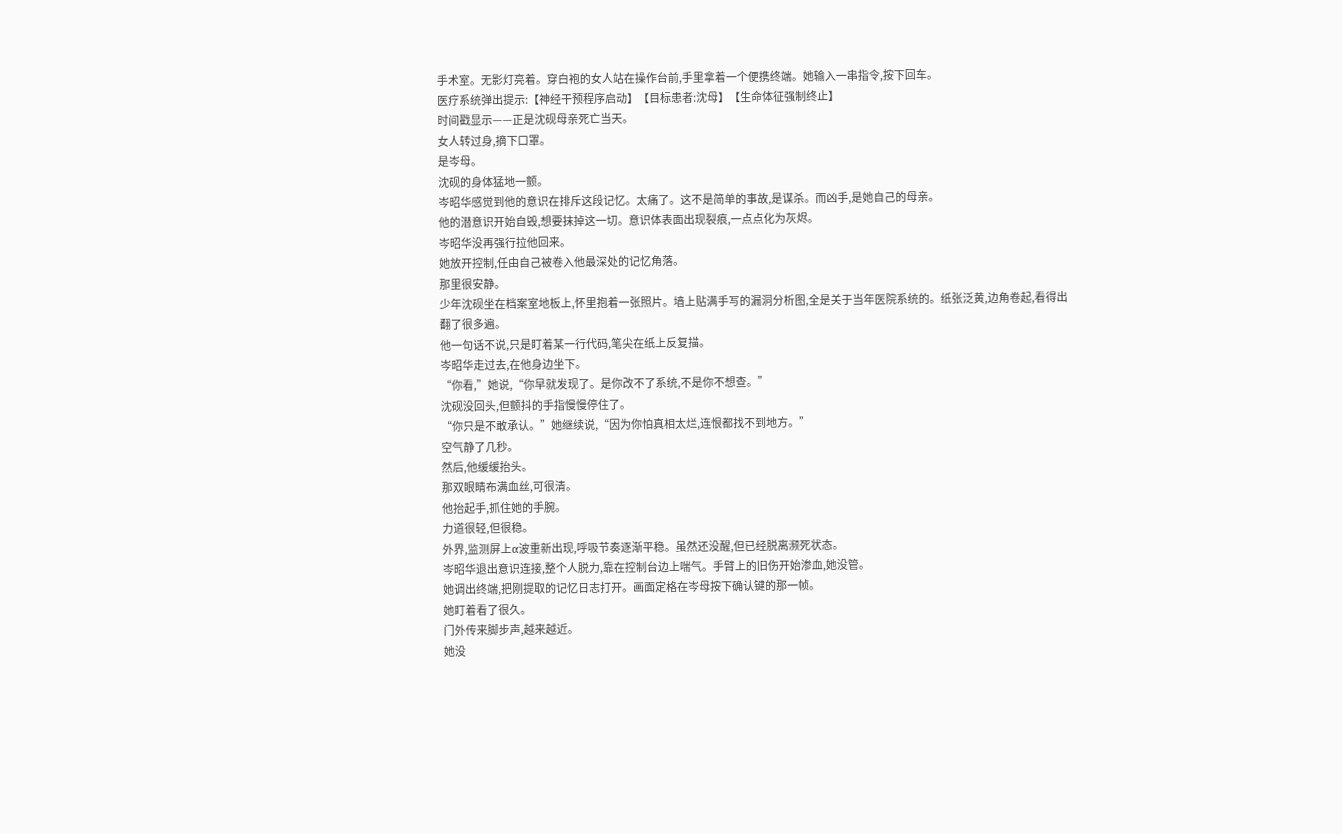手术室。无影灯亮着。穿白袍的女人站在操作台前,手里拿着一个便携终端。她输入一串指令,按下回车。
医疗系统弹出提示:【神经干预程序启动】【目标患者:沈母】【生命体征强制终止】
时间戳显示——正是沈砚母亲死亡当天。
女人转过身,摘下口罩。
是岑母。
沈砚的身体猛地一颤。
岑昭华感觉到他的意识在排斥这段记忆。太痛了。这不是简单的事故,是谋杀。而凶手,是她自己的母亲。
他的潜意识开始自毁,想要抹掉这一切。意识体表面出现裂痕,一点点化为灰烬。
岑昭华没再强行拉他回来。
她放开控制,任由自己被卷入他最深处的记忆角落。
那里很安静。
少年沈砚坐在档案室地板上,怀里抱着一张照片。墙上贴满手写的漏洞分析图,全是关于当年医院系统的。纸张泛黄,边角卷起,看得出翻了很多遍。
他一句话不说,只是盯着某一行代码,笔尖在纸上反复描。
岑昭华走过去,在他身边坐下。
“你看,”她说,“你早就发现了。是你改不了系统,不是你不想查。”
沈砚没回头,但颤抖的手指慢慢停住了。
“你只是不敢承认。”她继续说,“因为你怕真相太烂,连恨都找不到地方。”
空气静了几秒。
然后,他缓缓抬头。
那双眼睛布满血丝,可很清。
他抬起手,抓住她的手腕。
力道很轻,但很稳。
外界,监测屏上α波重新出现,呼吸节奏逐渐平稳。虽然还没醒,但已经脱离濒死状态。
岑昭华退出意识连接,整个人脱力,靠在控制台边上喘气。手臂上的旧伤开始渗血,她没管。
她调出终端,把刚提取的记忆日志打开。画面定格在岑母按下确认键的那一帧。
她盯着看了很久。
门外传来脚步声,越来越近。
她没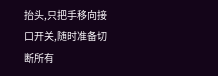抬头,只把手移向接口开关,随时准备切断所有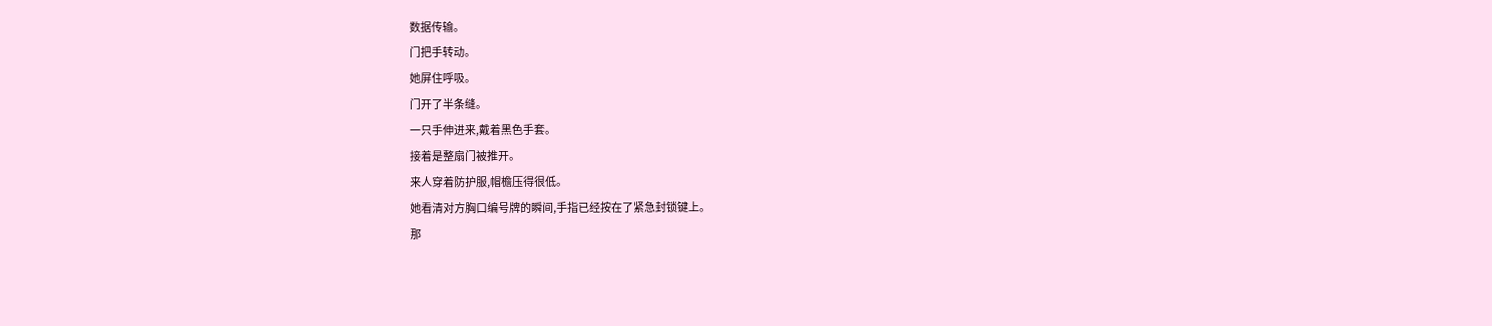数据传输。
门把手转动。
她屏住呼吸。
门开了半条缝。
一只手伸进来,戴着黑色手套。
接着是整扇门被推开。
来人穿着防护服,帽檐压得很低。
她看清对方胸口编号牌的瞬间,手指已经按在了紧急封锁键上。
那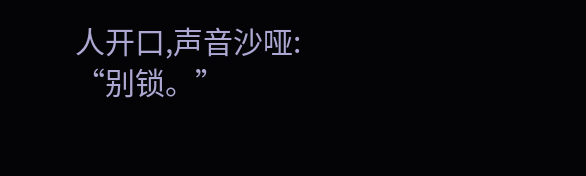人开口,声音沙哑:
“别锁。”